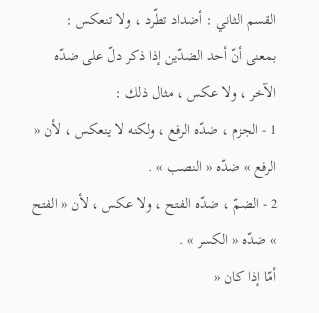القسم الثاني : أضداد تطّرد ، ولا تنعكس :
بمعنى أنّ أحد الضدّين إذا ذكر دلّ على ضدّه الآخر ، ولا عكس ، مثال ذلك :
1 - الجزم ، ضدّه الرفع ، ولكنه لا ينعكس ، لأن « الرفع » ضدّه « النصب » .
2 - الضمّ ، ضدّه الفتح ، ولا عكس ، لأن « الفتح » ضدّه « الكسر » .
أمّا إذا كان «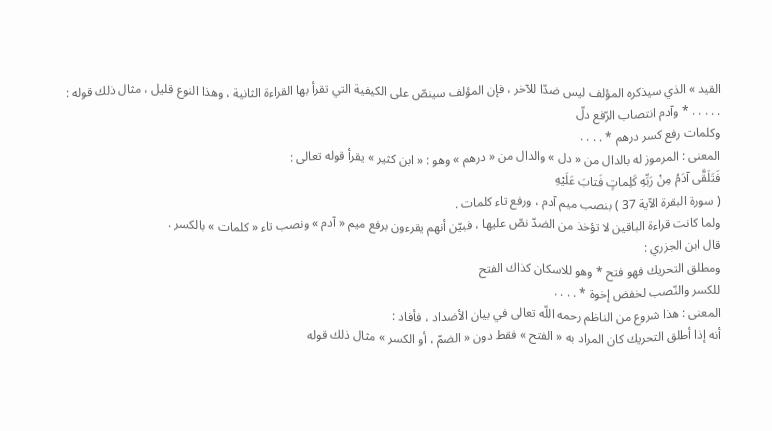القيد » الذي سيذكره المؤلف ليس ضدّا للآخر ، فإن المؤلف سينصّ على الكيفية التي تقرأ بها القراءة الثانية ، وهذا النوع قليل ، مثال ذلك قوله :
. . . . . * وآدم انتصاب الرّفع دلّ
وكلمات رفع كسر درهم * . . . .
المعنى : المرموز له بالدال من « دل » والدال من « درهم » وهو : « ابن كثير » يقرأ قوله تعالى :
فَتَلَقَّى آدَمُ مِنْ رَبِّهِ كَلِماتٍ فَتابَ عَلَيْهِ
( سورة البقرة الآية 37 ) بنصب ميم آدم ، ورفع تاء كلمات .
ولما كانت قراءة الباقين لا تؤخذ من الضدّ نصّ عليها ، فبيّن أنهم يقرءون برفع ميم « آدم » ونصب تاء « كلمات » بالكسر .
قال ابن الجزري :
ومطلق التحريك فهو فتح * وهو للاسكان كذاك الفتح
للكسر والنّصب لخفض إخوة * . . . .
المعنى : هذا شروع من الناظم رحمه اللّه تعالى في بيان الأضداد ، فأفاد :
أنه إذا أطلق التحريك كان المراد به « الفتح » فقط دون « الضمّ ، أو الكسر » مثال ذلك قوله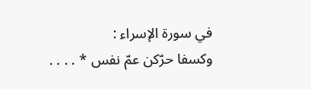في سورة الإسراء :
وكسفا حرّكن عمّ نفس * . . . .